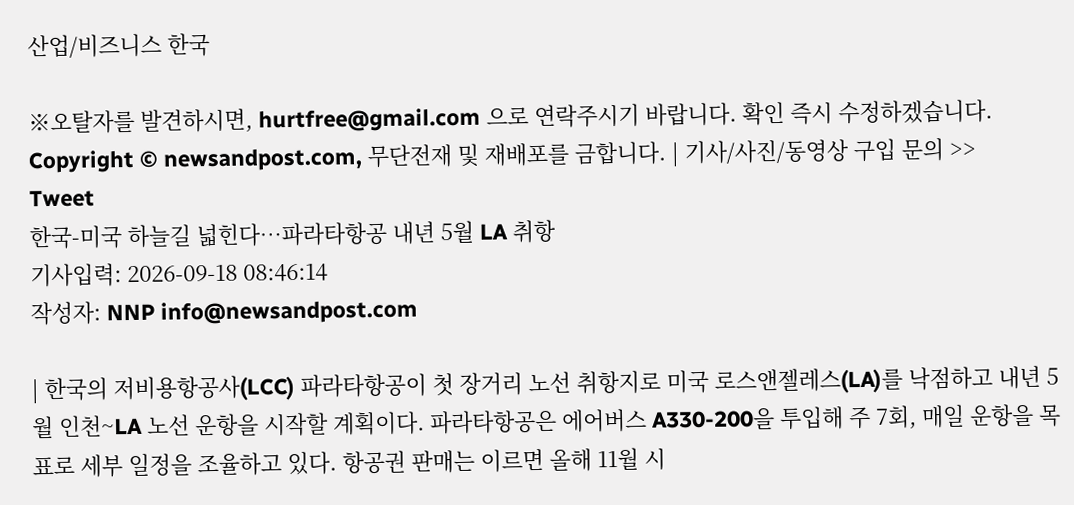산업/비즈니스 한국

※오탈자를 발견하시면, hurtfree@gmail.com 으로 연락주시기 바랍니다. 확인 즉시 수정하겠습니다.
Copyright © newsandpost.com, 무단전재 및 재배포를 금합니다. | 기사/사진/동영상 구입 문의 >>
Tweet
한국-미국 하늘길 넓힌다…파라타항공 내년 5월 LA 취항
기사입력: 2026-09-18 08:46:14
작성자: NNP info@newsandpost.com

| 한국의 저비용항공사(LCC) 파라타항공이 첫 장거리 노선 취항지로 미국 로스앤젤레스(LA)를 낙점하고 내년 5월 인천~LA 노선 운항을 시작할 계획이다. 파라타항공은 에어버스 A330-200을 투입해 주 7회, 매일 운항을 목표로 세부 일정을 조율하고 있다. 항공권 판매는 이르면 올해 11월 시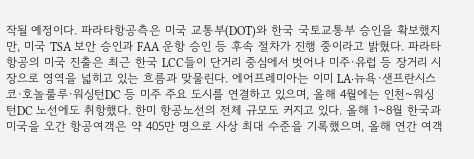작될 예정이다. 파라타항공측은 미국 교통부(DOT)와 한국 국토교통부 승인을 확보했지만, 미국 TSA 보안 승인과 FAA 운항 승인 등 후속 절차가 진행 중이라고 밝혔다. 파라타항공의 미국 진출은 최근 한국 LCC들이 단거리 중심에서 벗어나 미주·유럽 등 장거리 시장으로 영역을 넓히고 있는 흐름과 맞물린다. 에어프레미아는 이미 LA·뉴욕·샌프란시스코·호놀룰루·워싱턴DC 등 미주 주요 도시를 연결하고 있으며, 올해 4월에는 인천~워싱턴DC 노선에도 취항했다. 한미 항공노선의 전체 규모도 커지고 있다. 올해 1~8월 한국과 미국을 오간 항공여객은 약 405만 명으로 사상 최대 수준을 기록했으며, 올해 연간 여객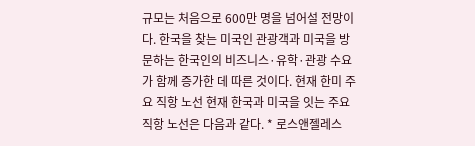규모는 처음으로 600만 명을 넘어설 전망이다. 한국을 찾는 미국인 관광객과 미국을 방문하는 한국인의 비즈니스·유학·관광 수요가 함께 증가한 데 따른 것이다. 현재 한미 주요 직항 노선 현재 한국과 미국을 잇는 주요 직항 노선은 다음과 같다. * 로스앤젤레스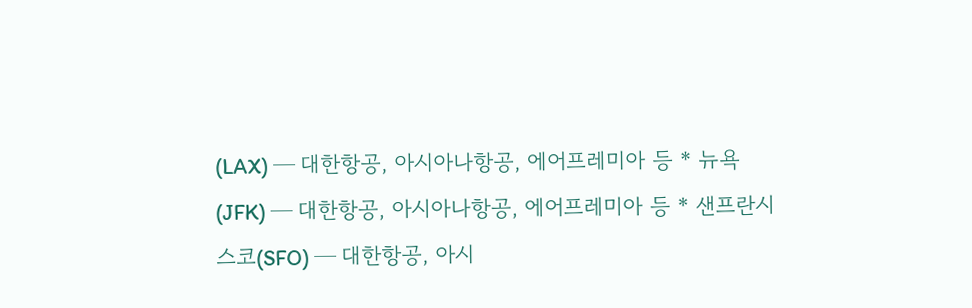(LAX) ─ 대한항공, 아시아나항공, 에어프레미아 등 * 뉴욕(JFK) ─ 대한항공, 아시아나항공, 에어프레미아 등 * 샌프란시스코(SFO) ─ 대한항공, 아시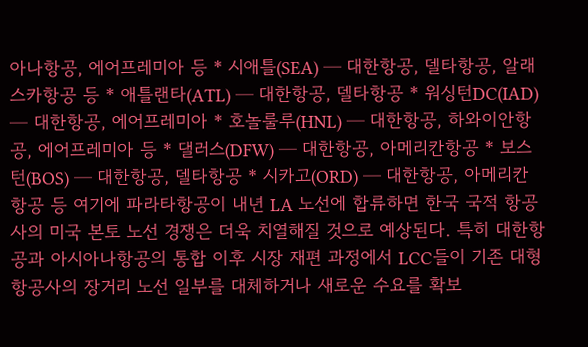아나항공, 에어프레미아 등 * 시애틀(SEA) ─ 대한항공, 델타항공, 알래스카항공 등 * 애틀랜타(ATL) ─ 대한항공, 델타항공 * 워싱턴DC(IAD) ─ 대한항공, 에어프레미아 * 호놀룰루(HNL) ─ 대한항공, 하와이안항공, 에어프레미아 등 * 댈러스(DFW) ─ 대한항공, 아메리칸항공 * 보스턴(BOS) ─ 대한항공, 델타항공 * 시카고(ORD) ─ 대한항공, 아메리칸항공 등 여기에 파라타항공이 내년 LA 노선에 합류하면 한국 국적 항공사의 미국 본토 노선 경쟁은 더욱 치열해질 것으로 예상된다. 특히 대한항공과 아시아나항공의 통합 이후 시장 재편 과정에서 LCC들이 기존 대형 항공사의 장거리 노선 일부를 대체하거나 새로운 수요를 확보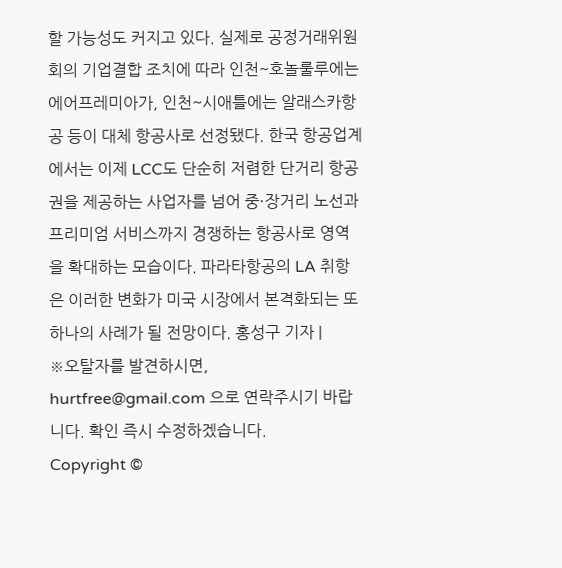할 가능성도 커지고 있다. 실제로 공정거래위원회의 기업결합 조치에 따라 인천~호놀룰루에는 에어프레미아가, 인천~시애틀에는 알래스카항공 등이 대체 항공사로 선정됐다. 한국 항공업계에서는 이제 LCC도 단순히 저렴한 단거리 항공권을 제공하는 사업자를 넘어 중·장거리 노선과 프리미엄 서비스까지 경쟁하는 항공사로 영역을 확대하는 모습이다. 파라타항공의 LA 취항은 이러한 변화가 미국 시장에서 본격화되는 또 하나의 사례가 될 전망이다. 홍성구 기자 |
※오탈자를 발견하시면, hurtfree@gmail.com 으로 연락주시기 바랍니다. 확인 즉시 수정하겠습니다.
Copyright ©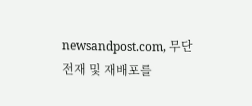newsandpost.com, 무단전재 및 재배포를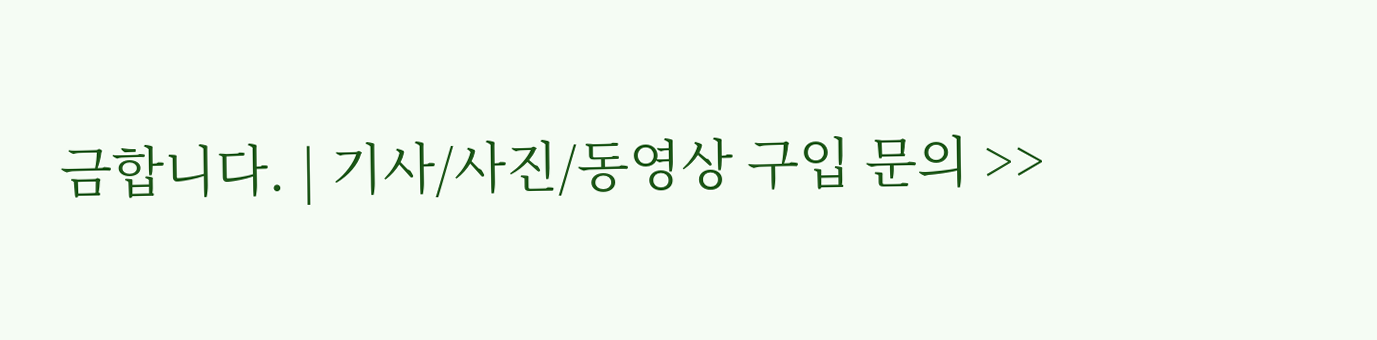금합니다. | 기사/사진/동영상 구입 문의 >>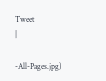Tweet
|

-All-Pages.jpg)